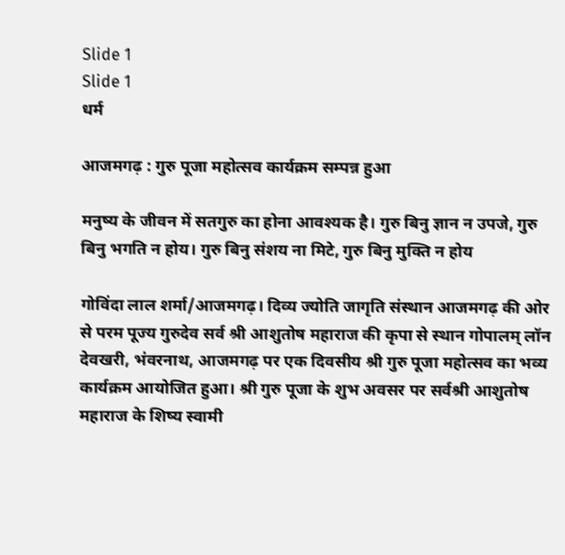Slide 1
Slide 1
धर्म

आजमगढ़ : गुरु पूजा महोत्सव कार्यक्रम सम्पन्न हुआ

मनुष्य के जीवन में सतगुरु का होना आवश्यक है। गुरु बिनु ज्ञान न उपजे, गुरु बिनु भगति न होय। गुरु बिनु संशय ना मिटे, गुरु बिनु मुक्ति न होय

गोविंदा लाल शर्मा/आजमगढ़। दिव्य ज्योति जागृति संस्थान आजमगढ़ की ओर से परम पूज्य गुरुदेव सर्व श्री आशुतोष महाराज की कृपा से स्थान गोपालम् लॉन देवखरी, भंवरनाथ, आजमगढ़ पर एक दिवसीय श्री गुरु पूजा महोत्सव का भव्य कार्यक्रम आयोजित हुआ। श्री गुरु पूजा के शुभ अवसर पर सर्वश्री आशुतोष महाराज के शिष्य स्वामी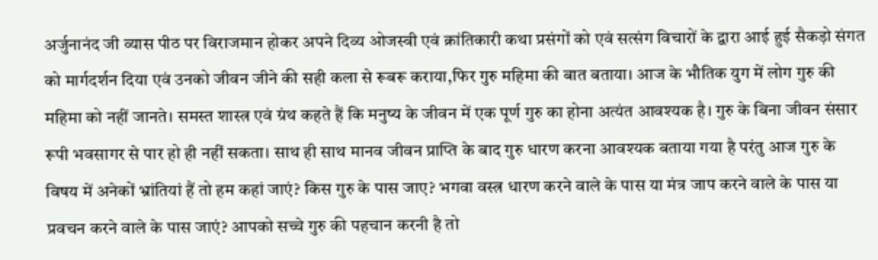अर्जुनानंद जी व्यास पीठ पर विराजमान होकर अपने दिव्य ओजस्वी एवं क्रांतिकारी कथा प्रसंगों को एवं सत्संग विचारों के द्वारा आई हुई सैकड़ो संगत को मार्गदर्शन दिया एवं उनको जीवन जीने की सही कला से रूबरू कराया,फिर गुरु महिमा की बात बताया। आज के भौतिक युग में लोग गुरु की महिमा को नहीं जानते। समस्त शास्त्र एवं ग्रंथ कहते हैं कि मनुष्य के जीवन में एक पूर्ण गुरु का होना अत्यंत आवश्यक है। गुरु के बिना जीवन संसार रूपी भवसागर से पार हो ही नहीं सकता। साथ ही साथ मानव जीवन प्राप्ति के बाद गुरु धारण करना आवश्यक बताया गया है परंतु आज गुरु के विषय में अनेकों भ्रांतियां हैं तो हम कहां जाएं? किस गुरु के पास जाए? भगवा वस्त्र धारण करने वाले के पास या मंत्र जाप करने वाले के पास या प्रवचन करने वाले के पास जाएं? आपको सच्चे गुरु की पहचान करनी है तो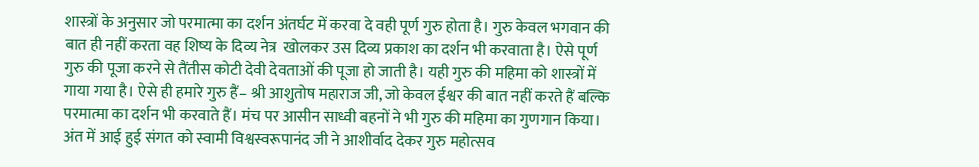शास्त्रों के अनुसार जो परमात्मा का दर्शन अंतर्घट में करवा दे वही पूर्ण गुरु होता है। गुरु केवल भगवान की बात ही नहीं करता वह शिष्य के दिव्य नेत्र  खोलकर उस दिव्य प्रकाश का दर्शन भी करवाता है। ऐसे पूर्ण गुरु की पूजा करने से तैंतीस कोटी देवी देवताओं की पूजा हो जाती है। यही गुरु की महिमा को शास्त्रों में गाया गया है। ऐसे ही हमारे गुरु हैं– श्री आशुतोष महाराज जी, जो केवल ईश्वर की बात नहीं करते हैं बल्कि परमात्मा का दर्शन भी करवाते हैं। मंच पर आसीन साध्वी बहनों ने भी गुरु की महिमा का गुणगान किया। अंत में आई हुई संगत को स्वामी विश्वस्वरूपानंद जी ने आशीर्वाद देकर गुरु महोत्सव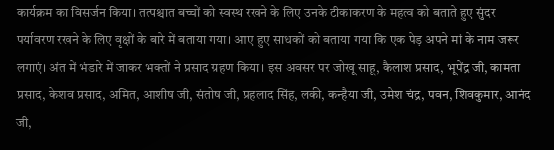कार्यक्रम का विसर्जन किया। तत्पश्चात बच्चों को स्वस्थ रखने के लिए उनके टीकाकरण के महत्व को बताते हुए सुंदर पर्यावरण रखने के लिए वृक्षों के बारे में बताया गया। आए हुए साधकों को बताया गया कि एक पेड़ अपने मां के नाम जरूर लगाएं। अंत में भंडारे में जाकर भक्तों ने प्रसाद ग्रहण किया। इस अवसर पर जोखू साहू, कैलाश प्रसाद, भूपेंद्र जी, कामता प्रसाद, केशव प्रसाद, अमित, आशीष जी, संतोष जी, प्रहलाद सिंह, लकी, कन्हैया जी, उमेश चंद्र, पवन, शिवकुमार, आनंद जी,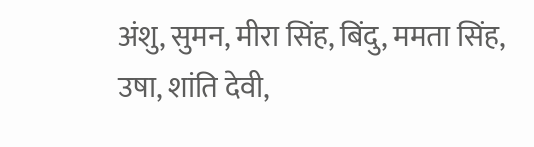अंशु, सुमन, मीरा सिंह, बिंदु, ममता सिंह, उषा, शांति देवी,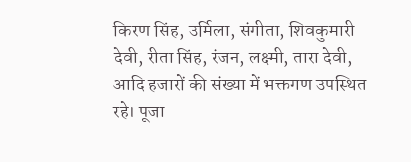किरण सिंह, उर्मिला, संगीता, शिवकुमारी देवी, रीता सिंह, रंजन, लक्ष्मी, तारा देवी, आदि हजारों की संख्या में भक्तगण उपस्थित रहे। पूजा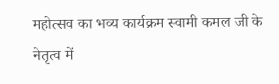महोत्सव का भव्य कार्यक्रम स्वामी कमल जी के नेतृत्व में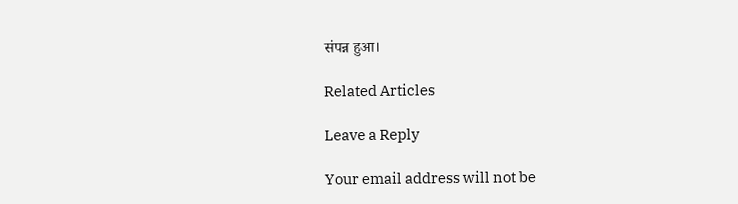संपन्न हुआ।

Related Articles

Leave a Reply

Your email address will not be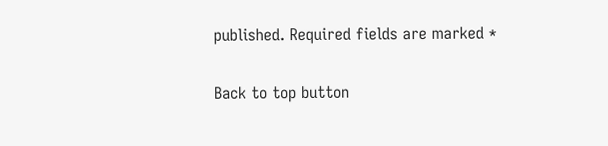published. Required fields are marked *

Back to top button